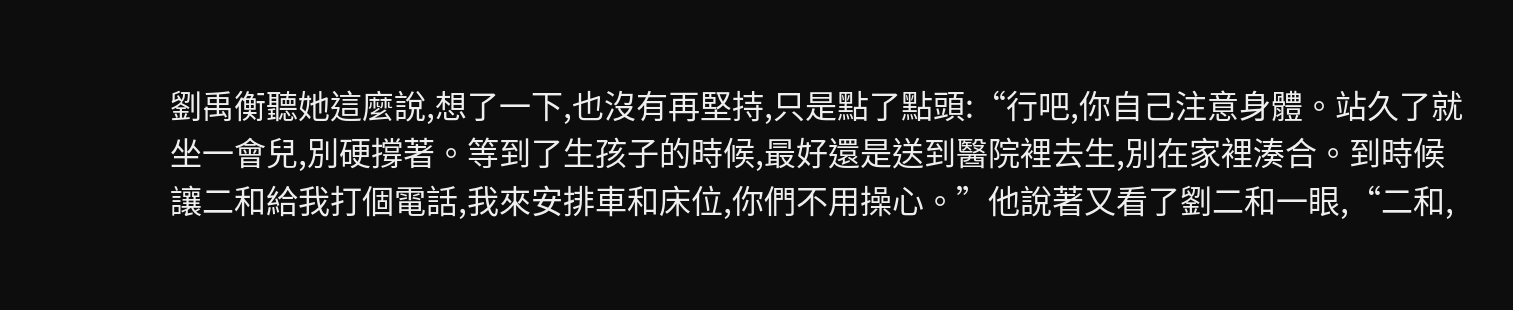劉禹衡聽她這麼說,想了一下,也沒有再堅持,只是點了點頭:“行吧,你自己注意身體。站久了就坐一會兒,別硬撐著。等到了生孩子的時候,最好還是送到醫院裡去生,別在家裡湊合。到時候讓二和給我打個電話,我來安排車和床位,你們不用操心。”他說著又看了劉二和一眼,“二和,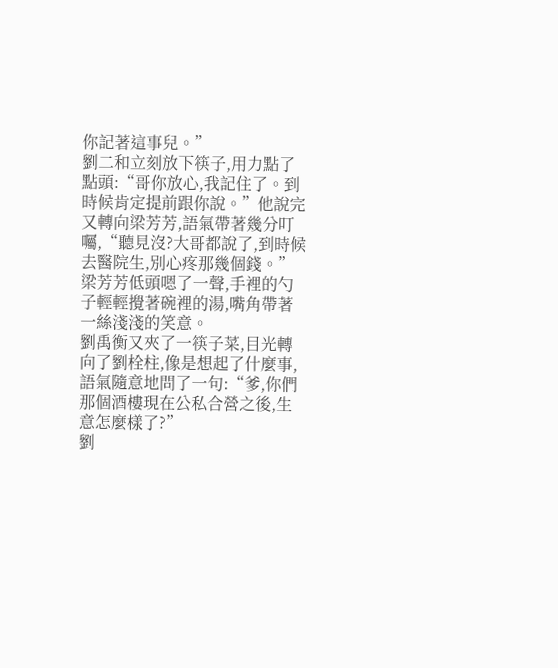你記著這事兒。”
劉二和立刻放下筷子,用力點了點頭:“哥你放心,我記住了。到時候肯定提前跟你說。”他說完又轉向梁芳芳,語氣帶著幾分叮囑,“聽見沒?大哥都說了,到時候去醫院生,別心疼那幾個錢。”
梁芳芳低頭嗯了一聲,手裡的勺子輕輕攪著碗裡的湯,嘴角帶著一絲淺淺的笑意。
劉禹衡又夾了一筷子菜,目光轉向了劉栓柱,像是想起了什麼事,語氣隨意地問了一句:“爹,你們那個酒樓現在公私合營之後,生意怎麼樣了?”
劉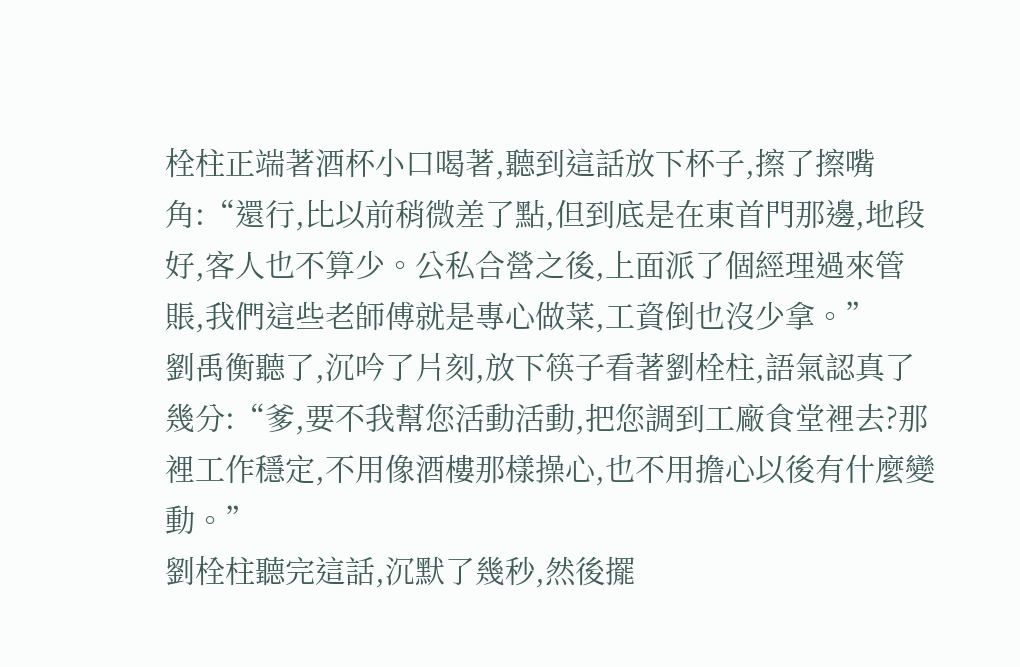栓柱正端著酒杯小口喝著,聽到這話放下杯子,擦了擦嘴角:“還行,比以前稍微差了點,但到底是在東首門那邊,地段好,客人也不算少。公私合營之後,上面派了個經理過來管賬,我們這些老師傅就是專心做菜,工資倒也沒少拿。”
劉禹衡聽了,沉吟了片刻,放下筷子看著劉栓柱,語氣認真了幾分:“爹,要不我幫您活動活動,把您調到工廠食堂裡去?那裡工作穩定,不用像酒樓那樣操心,也不用擔心以後有什麼變動。”
劉栓柱聽完這話,沉默了幾秒,然後擺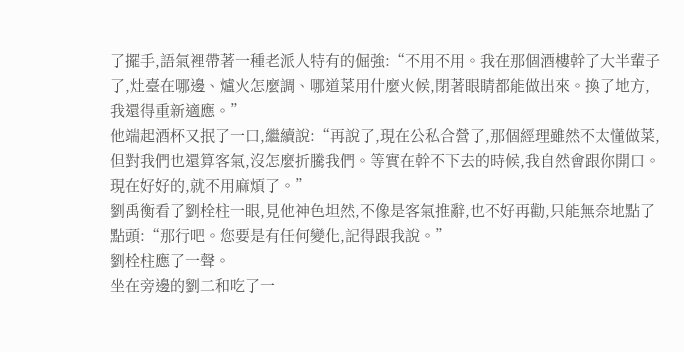了擺手,語氣裡帶著一種老派人特有的倔強:“不用不用。我在那個酒樓幹了大半輩子了,灶臺在哪邊、爐火怎麼調、哪道菜用什麼火候,閉著眼睛都能做出來。換了地方,我還得重新適應。”
他端起酒杯又抿了一口,繼續說:“再說了,現在公私合營了,那個經理雖然不太懂做菜,但對我們也還算客氣,沒怎麼折騰我們。等實在幹不下去的時候,我自然會跟你開口。現在好好的,就不用麻煩了。”
劉禹衡看了劉栓柱一眼,見他神色坦然,不像是客氣推辭,也不好再勸,只能無奈地點了點頭:“那行吧。您要是有任何變化,記得跟我說。”
劉栓柱應了一聲。
坐在旁邊的劉二和吃了一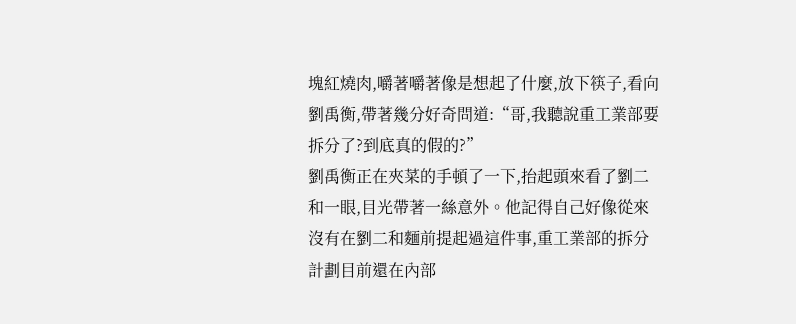塊紅燒肉,嚼著嚼著像是想起了什麼,放下筷子,看向劉禹衡,帶著幾分好奇問道:“哥,我聽說重工業部要拆分了?到底真的假的?”
劉禹衡正在夾菜的手頓了一下,抬起頭來看了劉二和一眼,目光帶著一絲意外。他記得自己好像從來沒有在劉二和麵前提起過這件事,重工業部的拆分計劃目前還在內部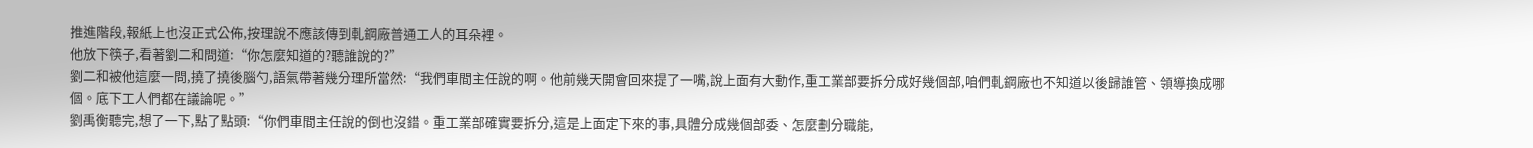推進階段,報紙上也沒正式公佈,按理說不應該傳到軋鋼廠普通工人的耳朵裡。
他放下筷子,看著劉二和問道:“你怎麼知道的?聽誰說的?”
劉二和被他這麼一問,撓了撓後腦勺,語氣帶著幾分理所當然:“我們車間主任說的啊。他前幾天開會回來提了一嘴,說上面有大動作,重工業部要拆分成好幾個部,咱們軋鋼廠也不知道以後歸誰管、領導換成哪個。底下工人們都在議論呢。”
劉禹衡聽完,想了一下,點了點頭:“你們車間主任說的倒也沒錯。重工業部確實要拆分,這是上面定下來的事,具體分成幾個部委、怎麼劃分職能,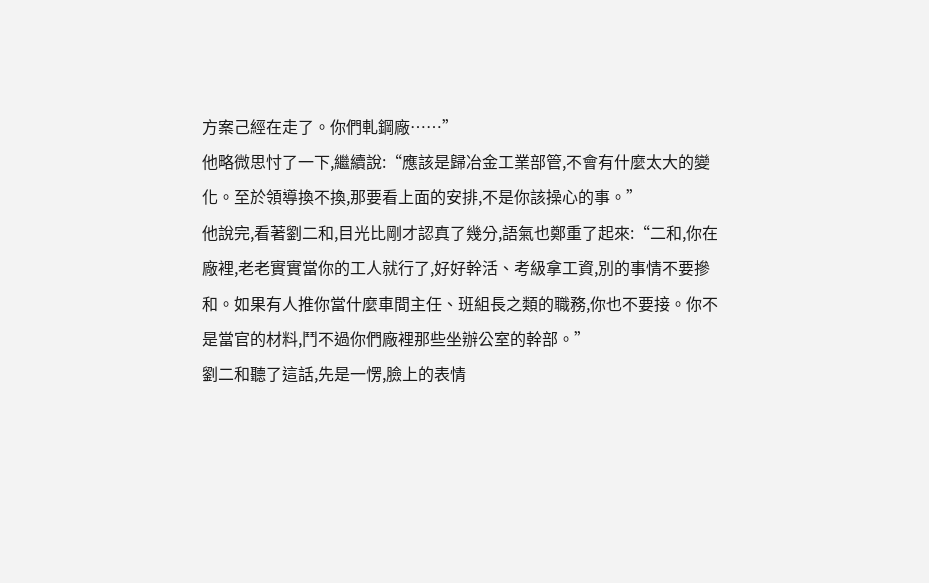方案己經在走了。你們軋鋼廠……”
他略微思忖了一下,繼續說:“應該是歸冶金工業部管,不會有什麼太大的變化。至於領導換不換,那要看上面的安排,不是你該操心的事。”
他說完,看著劉二和,目光比剛才認真了幾分,語氣也鄭重了起來:“二和,你在廠裡,老老實實當你的工人就行了,好好幹活、考級拿工資,別的事情不要摻和。如果有人推你當什麼車間主任、班組長之類的職務,你也不要接。你不是當官的材料,鬥不過你們廠裡那些坐辦公室的幹部。”
劉二和聽了這話,先是一愣,臉上的表情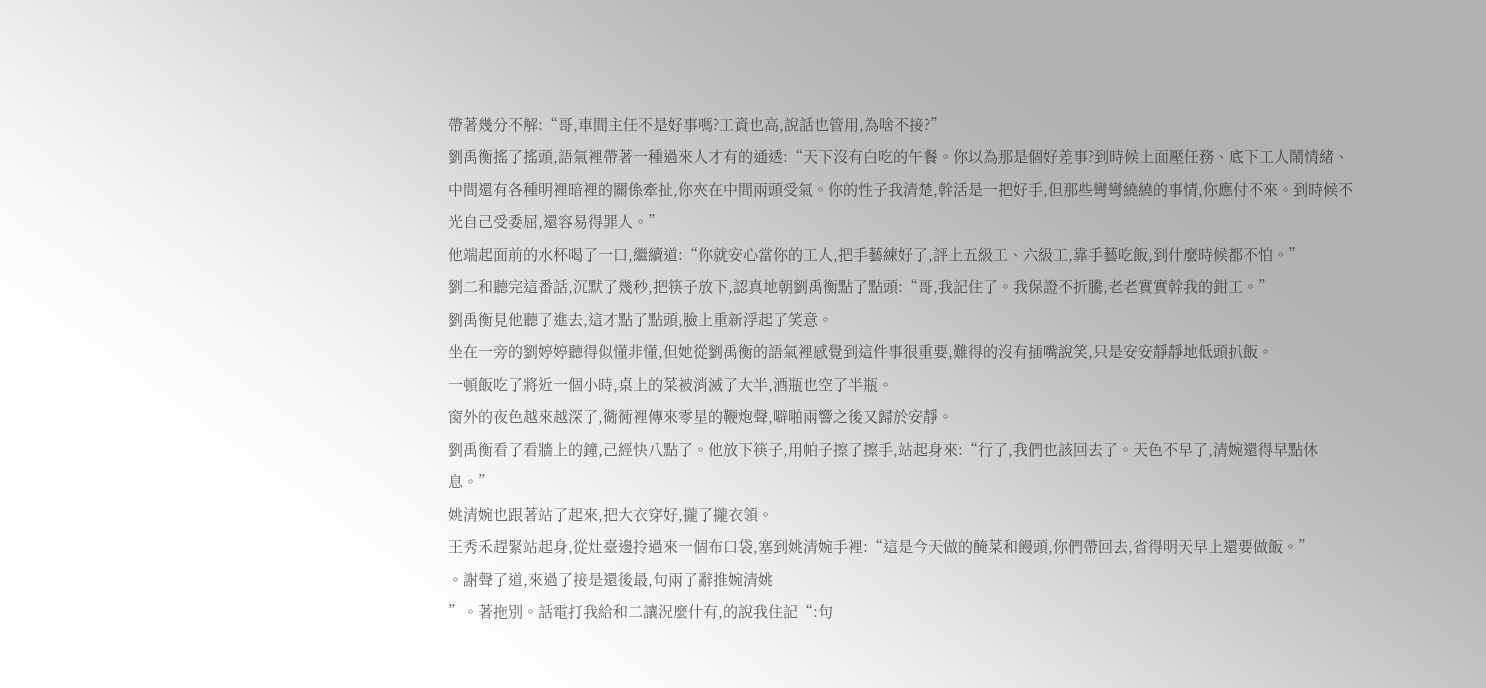帶著幾分不解:“哥,車間主任不是好事嗎?工資也高,說話也管用,為啥不接?”
劉禹衡搖了搖頭,語氣裡帶著一種過來人才有的通透:“天下沒有白吃的午餐。你以為那是個好差事?到時候上面壓任務、底下工人鬧情緒、中間還有各種明裡暗裡的關係牽扯,你夾在中間兩頭受氣。你的性子我清楚,幹活是一把好手,但那些彎彎繞繞的事情,你應付不來。到時候不光自己受委屈,還容易得罪人。”
他端起面前的水杯喝了一口,繼續道:“你就安心當你的工人,把手藝練好了,評上五級工、六級工,靠手藝吃飯,到什麼時候都不怕。”
劉二和聽完這番話,沉默了幾秒,把筷子放下,認真地朝劉禹衡點了點頭:“哥,我記住了。我保證不折騰,老老實實幹我的鉗工。”
劉禹衡見他聽了進去,這才點了點頭,臉上重新浮起了笑意。
坐在一旁的劉婷婷聽得似懂非懂,但她從劉禹衡的語氣裡感覺到這件事很重要,難得的沒有插嘴說笑,只是安安靜靜地低頭扒飯。
一頓飯吃了將近一個小時,桌上的菜被消滅了大半,酒瓶也空了半瓶。
窗外的夜色越來越深了,衚衕裡傳來零星的鞭炮聲,噼啪兩響之後又歸於安靜。
劉禹衡看了看牆上的鐘,己經快八點了。他放下筷子,用帕子擦了擦手,站起身來:“行了,我們也該回去了。天色不早了,清婉還得早點休息。”
姚清婉也跟著站了起來,把大衣穿好,攏了攏衣領。
王秀禾趕緊站起身,從灶臺邊拎過來一個布口袋,塞到姚清婉手裡:“這是今天做的醃菜和饅頭,你們帶回去,省得明天早上還要做飯。”
。謝聲了道,來過了接是還後最,句兩了辭推婉清姚
”。著拖別。話電打我給和二讓況麼什有,的說我住記“:句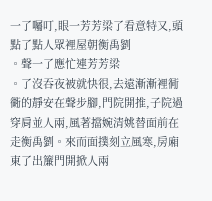一了囑叮,眼一芳芳梁了看意特又,頭點了點人眾裡屋朝衡禹劉
。聲一了應忙連芳芳梁
。了沒吞夜被就快很,去遠漸漸裡衕衚的靜安在聲步腳,門院開推,子院過穿肩並人兩,風著擋婉清姚替面前在走衡禹劉。來而面撲刻立風寒,房廂東了出簾門開掀人兩